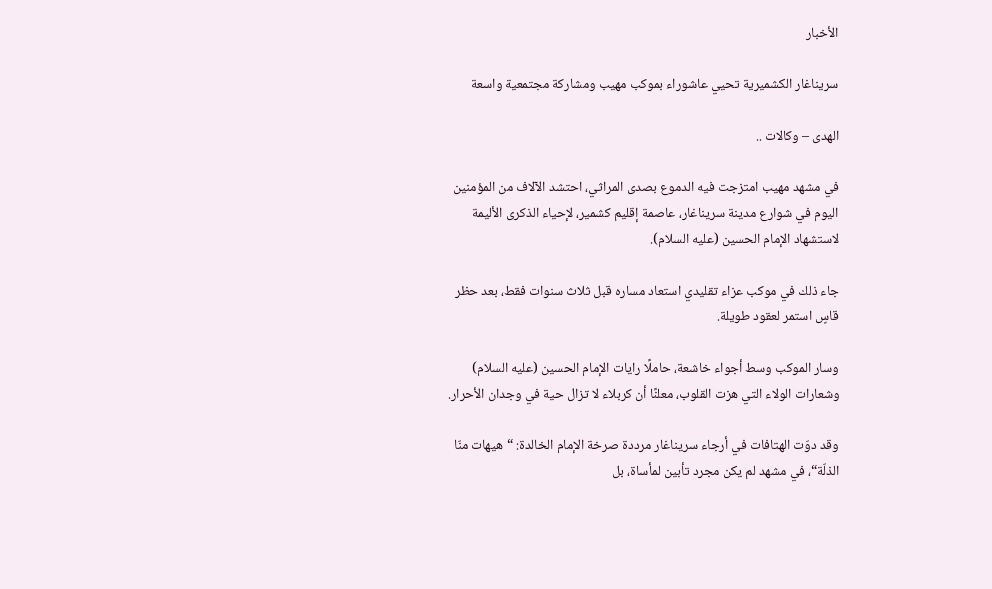الأخبار

سريناغار الكشميرية تحيي عاشوراء بموكب مهيب ومشاركة مجتمعية واسعة

الهدى – وكالات ..

في مشهد مهيب امتزجت فيه الدموع بصدى المراثي، احتشد الآلاف من المؤمنين اليوم في شوارع مدينة سريناغار، عاصمة إقليم كشمير، لإحياء الذكرى الأليمة لاستشهاد الإمام الحسين (عليه السلام).

جاء ذلك في موكب عزاء تقليدي استعاد مساره قبل ثلاث سنوات فقط، بعد حظر قاسٍ استمر لعقود طويلة.

وسار الموكب وسط أجواء خاشعة، حاملًا رايات الإمام الحسين (عليه السلام) وشعارات الولاء التي هزت القلوب، معلنًا أن كربلاء لا تزال حية في وجدان الأحرار.

وقد دوّت الهتافات في أرجاء سريناغار مرددة صرخة الإمام الخالدة: “هيهات منّا الذلّة“، في مشهد لم يكن مجرد تأبين لمأساة، بل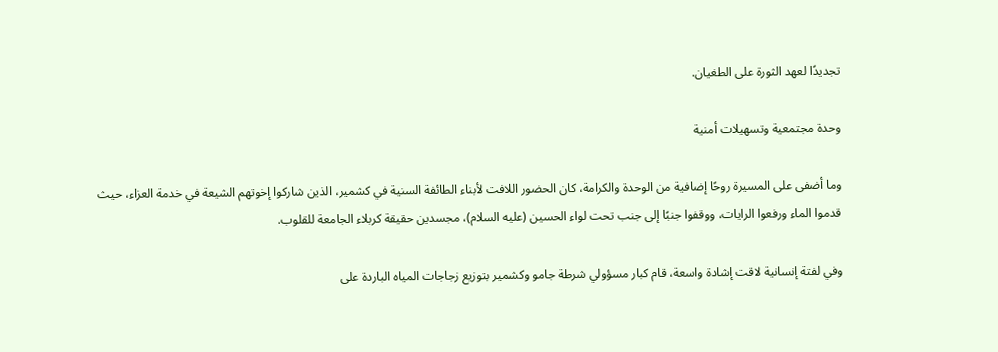تجديدًا لعهد الثورة على الطغيان.

وحدة مجتمعية وتسهيلات أمنية

وما أضفى على المسيرة روحًا إضافية من الوحدة والكرامة، كان الحضور اللافت لأبناء الطائفة السنية في كشمير، الذين شاركوا إخوتهم الشيعة في خدمة العزاء، حيث قدموا الماء ورفعوا الرايات، ووقفوا جنبًا إلى جنب تحت لواء الحسين (عليه السلام)، مجسدين حقيقة كربلاء الجامعة للقلوب.

وفي لفتة إنسانية لاقت إشادة واسعة، قام كبار مسؤولي شرطة جامو وكشمير بتوزيع زجاجات المياه الباردة على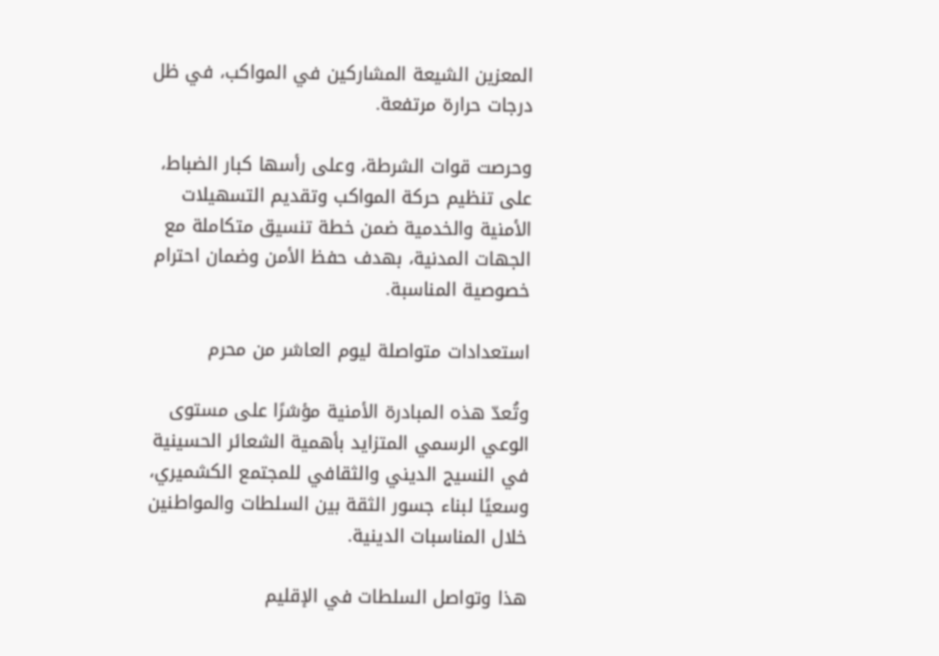المعزين الشيعة المشاركين في المواكب، في ظل درجات حرارة مرتفعة.

وحرصت قوات الشرطة، وعلى رأسها كبار الضباط، على تنظيم حركة المواكب وتقديم التسهيلات الأمنية والخدمية ضمن خطة تنسيق متكاملة مع الجهات المدنية، بهدف حفظ الأمن وضمان احترام خصوصية المناسبة.

استعدادات متواصلة ليوم العاشر من محرم

وتُعدّ هذه المبادرة الأمنية مؤشرًا على مستوى الوعي الرسمي المتزايد بأهمية الشعائر الحسينية في النسيج الديني والثقافي للمجتمع الكشميري، وسعيًا لبناء جسور الثقة بين السلطات والمواطنين خلال المناسبات الدينية.

هذا وتواصل السلطات في الإقليم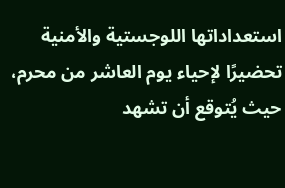استعداداتها اللوجستية والأمنية تحضيرًا لإحياء يوم العاشر من محرم، حيث يُتوقع أن تشهد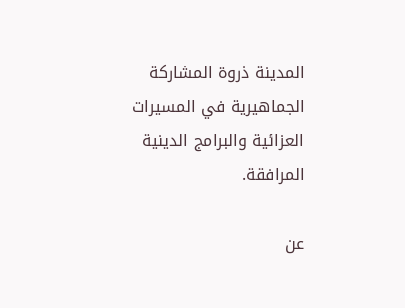المدينة ذروة المشاركة الجماهيرية في المسيرات العزائية والبرامج الدينية المرافقة.

عن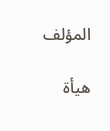المؤلف

هيأة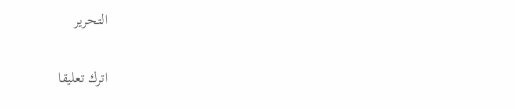التحرير

اترك تعليقا